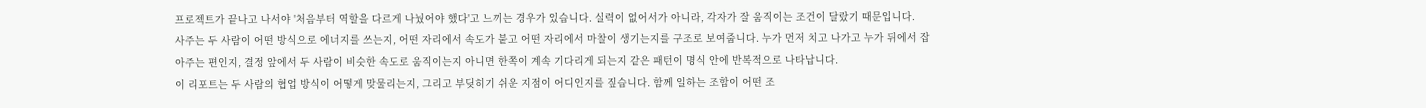프로젝트가 끝나고 나서야 '처음부터 역할을 다르게 나눴어야 했다'고 느끼는 경우가 있습니다. 실력이 없어서가 아니라, 각자가 잘 움직이는 조건이 달랐기 때문입니다.
사주는 두 사람이 어떤 방식으로 에너지를 쓰는지, 어떤 자리에서 속도가 붙고 어떤 자리에서 마찰이 생기는지를 구조로 보여줍니다. 누가 먼저 치고 나가고 누가 뒤에서 잡아주는 편인지, 결정 앞에서 두 사람이 비슷한 속도로 움직이는지 아니면 한쪽이 계속 기다리게 되는지 같은 패턴이 명식 안에 반복적으로 나타납니다.
이 리포트는 두 사람의 협업 방식이 어떻게 맞물리는지, 그리고 부딪히기 쉬운 지점이 어디인지를 짚습니다. 함께 일하는 조합이 어떤 조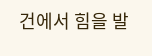건에서 힘을 발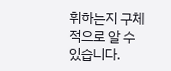휘하는지 구체적으로 알 수 있습니다.